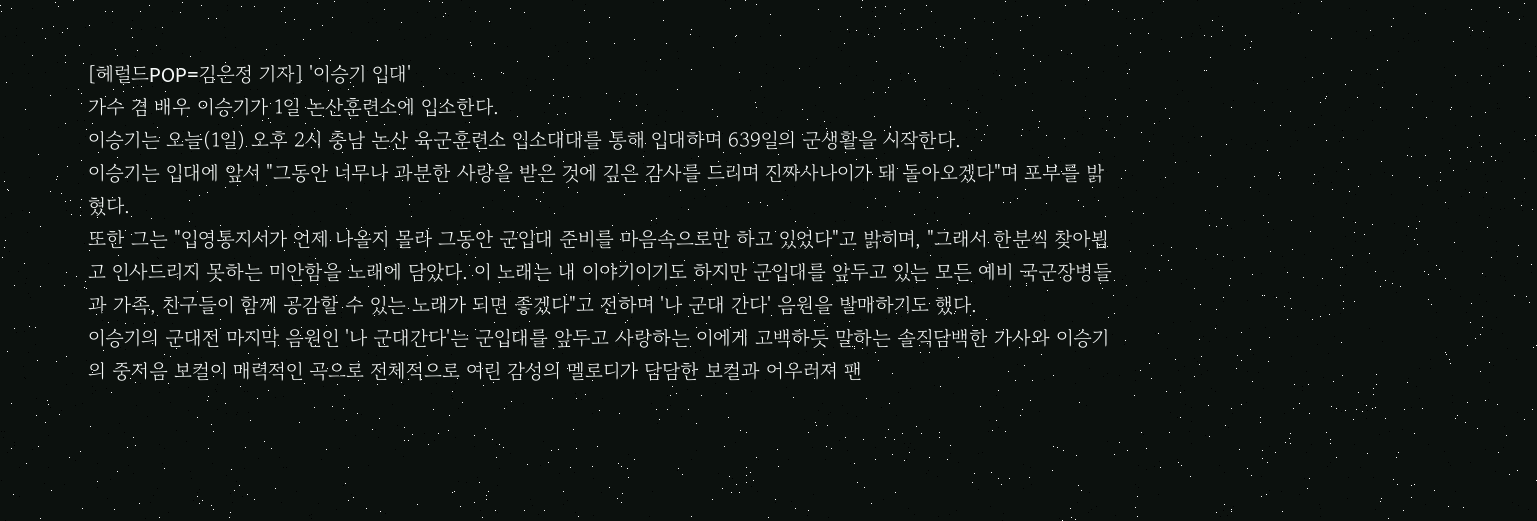[헤럴드POP=김은정 기자] '이승기 입대'
가수 겸 배우 이승기가 1일 논산훈련소에 입소한다.
이승기는 오늘(1일) 오후 2시 충남 논산 육군훈련소 입소대대를 통해 입대하며 639일의 군생활을 시작한다.
이승기는 입대에 앞서 "그동안 너무나 과분한 사랑을 받은 것에 깊은 감사를 드리며 진짜사나이가 돼 돌아오겠다"며 포부를 밝혔다.
또한 그는 "입영통지서가 언제 나올지 몰라 그동안 군입대 준비를 마음속으로만 하고 있었다"고 밝히며, "그래서 한분씩 찾아뵙고 인사드리지 못하는 미안함을 노래에 담았다. 이 노래는 내 이야기이기도 하지만 군입대를 앞두고 있는 모든 예비 국군장병들과 가족, 친구들이 함께 공감할 수 있는 노래가 되면 좋겠다"고 전하며 '나 군대 간다' 음원을 발매하기도 했다.
이승기의 군대전 마지막 음원인 '나 군대간다'는 군입대를 앞두고 사랑하는 이에게 고백하듯 말하는 솔직담백한 가사와 이승기의 중저음 보컬이 매력적인 곡으로 전체적으로 여린 감성의 멜로디가 담담한 보컬과 어우러져 팬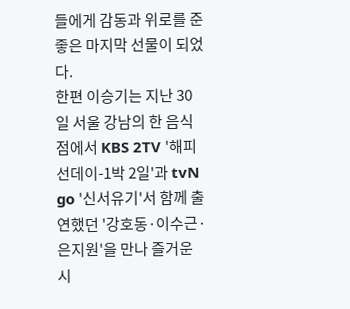들에게 감동과 위로를 준 좋은 마지막 선물이 되었다.
한편 이승기는 지난 30일 서울 강남의 한 음식점에서 KBS 2TV '해피선데이-1박 2일'과 tvN go '신서유기'서 함께 출연했던 '강호동·이수근·은지원'을 만나 즐거운 시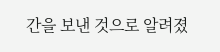간을 보낸 것으로 알려졌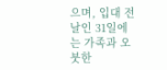으며, 입대 전 날인 31일에는 가족과 오붓한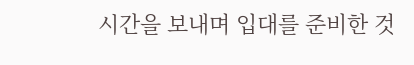시간을 보내며 입대를 준비한 것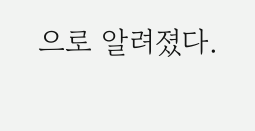으로 알려졌다.